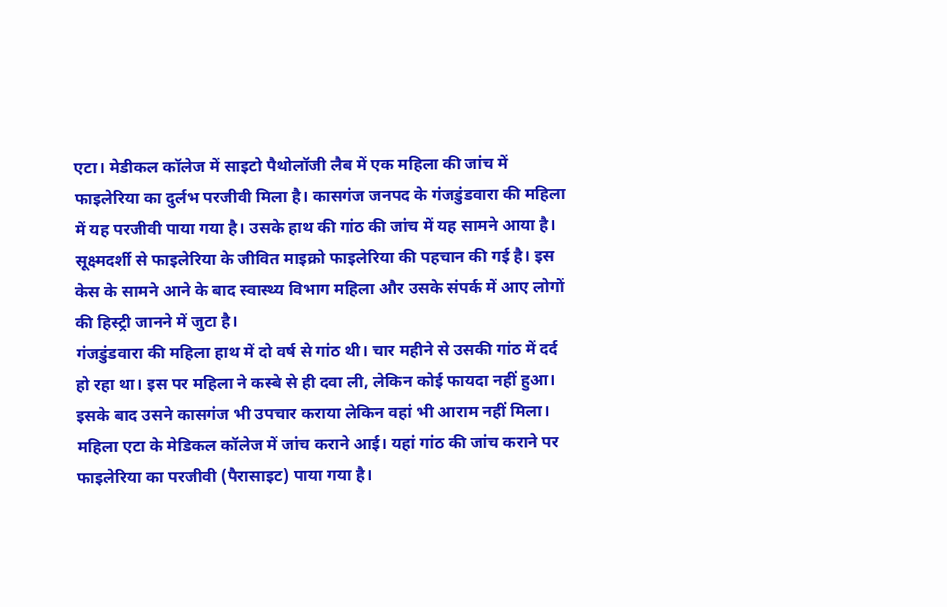एटा। मेडीकल कॉलेज में साइटो पैथोलॉजी लैब में एक महिला की जांच में फाइलेरिया का दुर्लभ परजीवी मिला है। कासगंज जनपद के गंजडुंडवारा की महिला में यह परजीवी पाया गया है। उसके हाथ की गांठ की जांच में यह सामने आया है। सूक्ष्मदर्शी से फाइलेरिया के जीवित माइक्रो फाइलेरिया की पहचान की गई है। इस केस के सामने आने के बाद स्वास्थ्य विभाग महिला और उसके संपर्क में आए लोगों की हिस्ट्री जानने में जुटा है।
गंजडुंडवारा की महिला हाथ में दो वर्ष से गांठ थी। चार महीने से उसकी गांठ में दर्द हो रहा था। इस पर महिला ने कस्बे से ही दवा ली, लेकिन कोई फायदा नहीं हुआ। इसके बाद उसने कासगंज भी उपचार कराया लेकिन वहां भी आराम नहीं मिला। महिला एटा के मेडिकल कॉलेज में जांच कराने आई। यहां गांठ की जांच कराने पर फाइलेरिया का परजीवी (पैरासाइट) पाया गया है।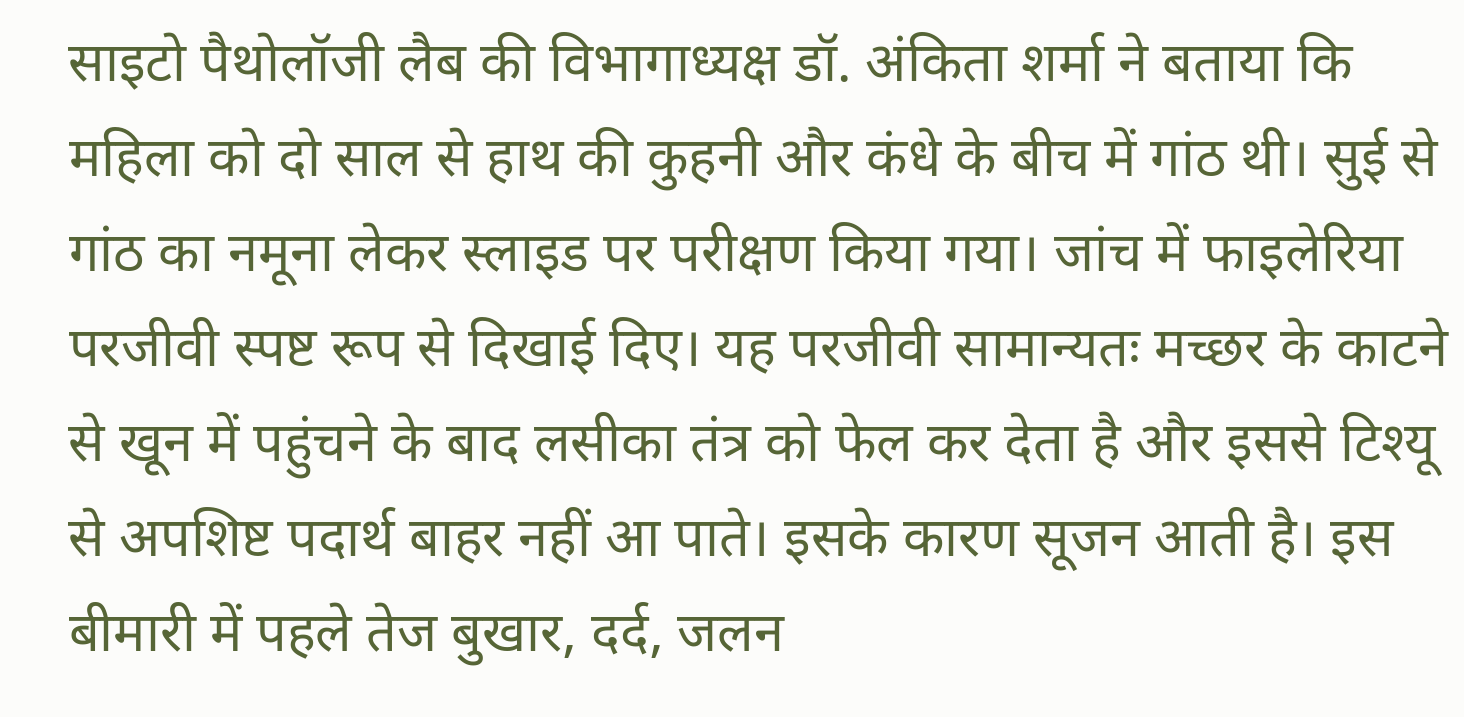साइटो पैथोलॉजी लैब की विभागाध्यक्ष डॉ. अंकिता शर्मा ने बताया कि महिला को दो साल से हाथ की कुहनी और कंधे के बीच में गांठ थी। सुई से गांठ का नमूना लेकर स्लाइड पर परीक्षण किया गया। जांच में फाइलेरिया परजीवी स्पष्ट रूप से दिखाई दिए। यह परजीवी सामान्यतः मच्छर के काटने से खून में पहुंचने के बाद लसीका तंत्र को फेल कर देता है और इससे टिश्यू से अपशिष्ट पदार्थ बाहर नहीं आ पाते। इसके कारण सूजन आती है। इस बीमारी में पहले तेज बुखार, दर्द, जलन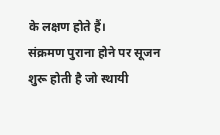के लक्षण होते हैं।
संक्रमण पुराना होने पर सूजन शुरू होती है जो स्थायी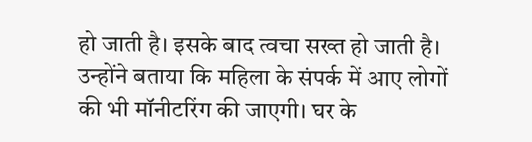हो जाती है। इसके बाद त्वचा सख्त हो जाती है। उन्होंने बताया कि महिला के संपर्क में आए लोगों की भी मॉनीटरिंग की जाएगी। घर के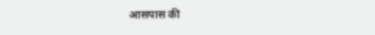आसपास की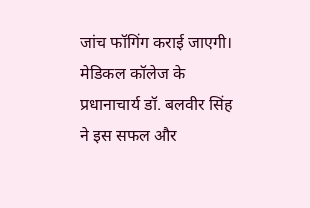जांच फॉगिंग कराई जाएगी। मेडिकल कॉलेज के प्रधानाचार्य डॉ. बलवीर सिंह ने इस सफल और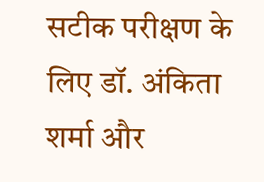सटीक परीक्षण के लिए डॉ. अंकिता शर्मा और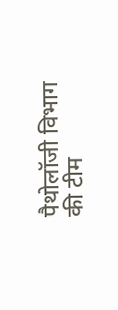पैथोलॉजी विभाग की टीम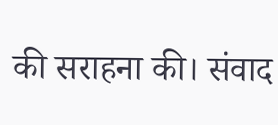की सराहना की। संवाद